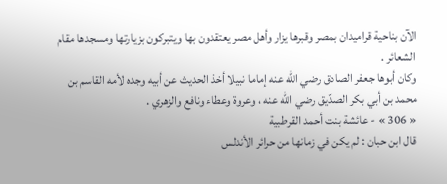الآن بناحية قراميدان بمصر وقبرها يزار وأهل مصر يعتقدون بها ويتبركون بزيارتها ومسجدها مقام الشعائر .
وكان أبوها جعفر الصادق رضي اللّه عنه إماما نبيلا أخذ الحديث عن أبيه وجده لأمه القاسم بن محمد بن أبي بكر الصدّيق رضي اللّه عنه ، وعروة وعطاء ونافع والزهري .
« 306 » - عائشة بنت أحمد القرطبية
قال ابن حبان : لم يكن في زمانها من حرائر الأندلس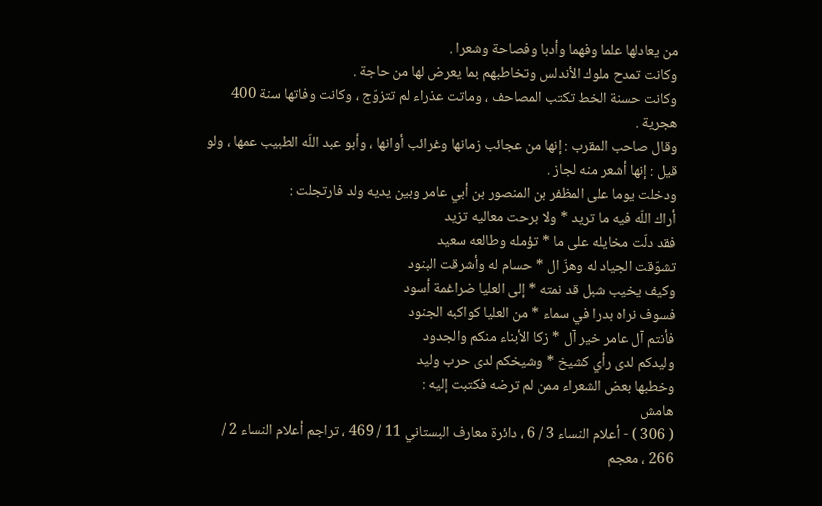من يعادلها علما وفهما وأدبا وفصاحة وشعرا .
وكانت تمدح ملوك الأندلس وتخاطبهم بما يعرض لها من حاجة .
وكانت حسنة الخط تكتب المصاحف ، وماتت عذراء لم تتزوّج ، وكانت وفاتها سنة 400 هجرية .
وقال صاحب المقرب : إنها من عجائب زمانها وغرائب أوانها ، وأبو عبد اللّه الطبيب عمها ، ولو قيل : إنها أشعر منه لجاز .
ودخلت يوما على المظفر بن المنصور بن أبي عامر وبين يديه ولد فارتجلت :
أراك اللّه فيه ما تريد * ولا برحت معاليه تزيد
فقد دلّت مخايله على ما * تؤمله وطالعه سعيد
تشوّقت الجياد له وهزّ ال * حسام له وأشرقت البنود
وكيف يخيب شبل قد نمته * إلى العليا ضراغمة أسود
فسوف نراه بدرا في سماء * من العليا كواكبه الجنود
فأنتم آل عامر خير آل * زكا الأبناء منكم والجدود
وليدكم لدى رأي كشيخ * وشيخكم لدى حرب وليد
وخطبها بعض الشعراء ممن لم ترضه فكتبت إليه :
هامش
( 306 ) - أعلام النساء 3 / 6 ، دائرة معارف البستاني 11 / 469 ، تراجم أعلام النساء 2 / 266 ، معجم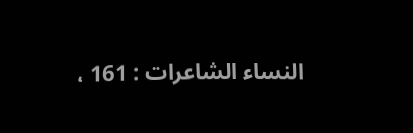النساء الشاعرات : 161 ،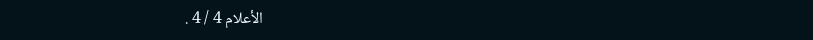الأعلام 4 / 4 .